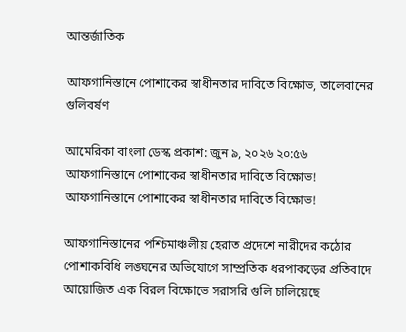আন্তর্জাতিক

আফগানিস্তানে পোশাকের স্বাধীনতার দাবিতে বিক্ষোভ, তালেবানের গুলিবর্ষণ

আমেরিকা বাংলা ডেস্ক প্রকাশ: জুন ৯, ২০২৬ ২০:৫৬
আফগানিস্তানে পোশাকের স্বাধীনতার দাবিতে বিক্ষোভ!
আফগানিস্তানে পোশাকের স্বাধীনতার দাবিতে বিক্ষোভ!

আফগানিস্তানের পশ্চিমাঞ্চলীয় হেরাত প্রদেশে নারীদের কঠোর পোশাকবিধি লঙ্ঘনের অভিযোগে সাম্প্রতিক ধরপাকড়ের প্রতিবাদে আয়োজিত এক বিরল বিক্ষোভে সরাসরি গুলি চালিয়েছে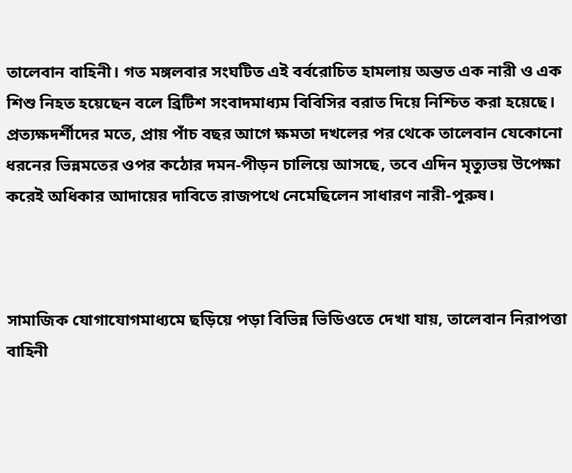তালেবান বাহিনী। গত মঙ্গলবার সংঘটিত এই বর্বরোচিত হামলায় অন্তত এক নারী ও এক শিশু নিহত হয়েছেন বলে ব্রিটিশ সংবাদমাধ্যম বিবিসির বরাত দিয়ে নিশ্চিত করা হয়েছে। প্রত্যক্ষদর্শীদের মতে, প্রায় পাঁচ বছর আগে ক্ষমতা দখলের পর থেকে তালেবান যেকোনো ধরনের ভিন্নমতের ওপর কঠোর দমন-পীড়ন চালিয়ে আসছে, তবে এদিন মৃত্যুভয় উপেক্ষা করেই অধিকার আদায়ের দাবিতে রাজপথে নেমেছিলেন সাধারণ নারী-পুরুষ।



সামাজিক যোগাযোগমাধ্যমে ছড়িয়ে পড়া বিভিন্ন ভিডিওতে দেখা যায়, তালেবান নিরাপত্তা বাহিনী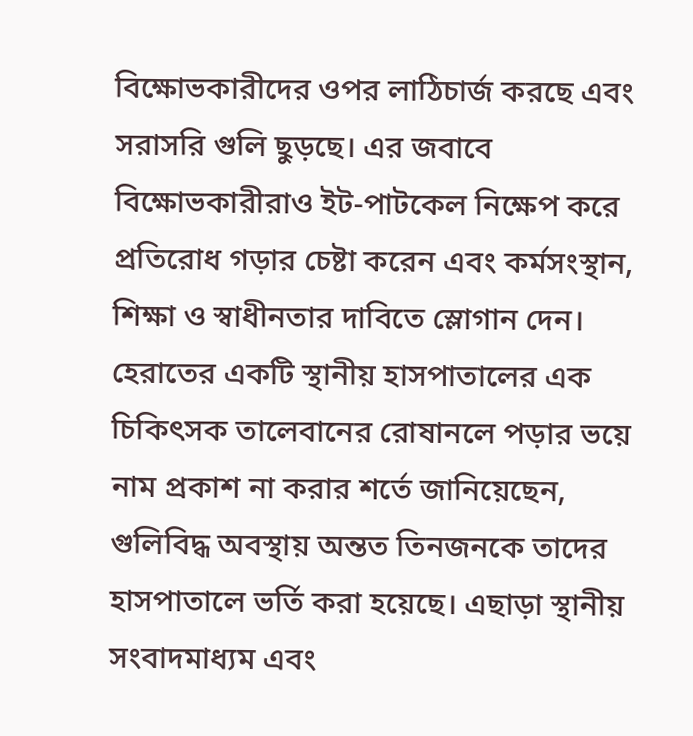বিক্ষোভকারীদের ওপর লাঠিচার্জ করছে এবং সরাসরি গুলি ছুড়ছে। এর জবাবে বিক্ষোভকারীরাও ইট-পাটকেল নিক্ষেপ করে প্রতিরোধ গড়ার চেষ্টা করেন এবং কর্মসংস্থান, শিক্ষা ও স্বাধীনতার দাবিতে স্লোগান দেন। হেরাতের একটি স্থানীয় হাসপাতালের এক চিকিৎসক তালেবানের রোষানলে পড়ার ভয়ে নাম প্রকাশ না করার শর্তে জানিয়েছেন, গুলিবিদ্ধ অবস্থায় অন্তত তিনজনকে তাদের হাসপাতালে ভর্তি করা হয়েছে। এছাড়া স্থানীয় সংবাদমাধ্যম এবং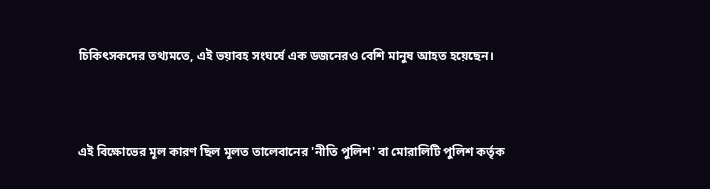চিকিৎসকদের তথ্যমতে, এই ভয়াবহ সংঘর্ষে এক ডজনেরও বেশি মানুষ আহত হয়েছেন।



এই বিক্ষোভের মূল কারণ ছিল মূলত তালেবানের 'নীতি পুলিশ' বা মোরালিটি পুলিশ কর্তৃক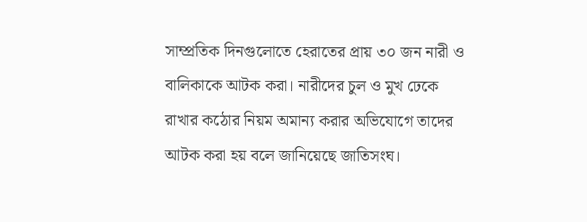সাম্প্রতিক দিনগুলোতে হেরাতের প্রায় ৩০ জন নারী ও বালিকাকে আটক করা। নারীদের চুল ও মুখ ঢেকে রাখার কঠোর নিয়ম অমান্য করার অভিযোগে তাদের আটক করা হয় বলে জানিয়েছে জাতিসংঘ।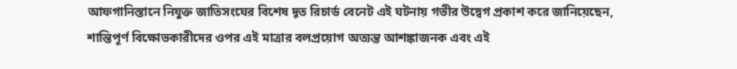আফগানিস্তানে নিযুক্ত জাতিসংঘের বিশেষ দূত রিচার্ড বেনেট এই ঘটনায় গভীর উদ্বেগ প্রকাশ করে জানিয়েছেন, শান্তিপূর্ণ বিক্ষোভকারীদের ওপর এই মাত্রার বলপ্রয়োগ অত্যন্ত আশঙ্কাজনক এবং এই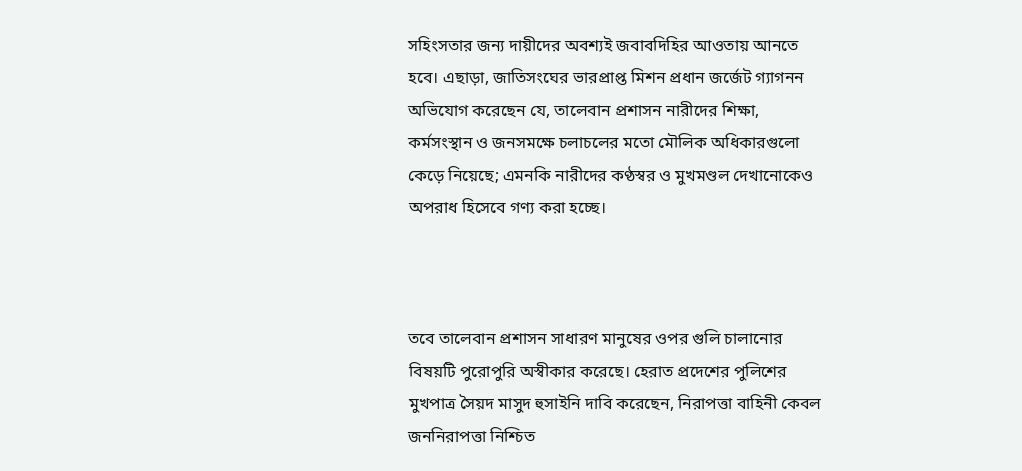সহিংসতার জন্য দায়ীদের অবশ্যই জবাবদিহির আওতায় আনতে হবে। এছাড়া, জাতিসংঘের ভারপ্রাপ্ত মিশন প্রধান জর্জেট গ্যাগনন অভিযোগ করেছেন যে, তালেবান প্রশাসন নারীদের শিক্ষা, কর্মসংস্থান ও জনসমক্ষে চলাচলের মতো মৌলিক অধিকারগুলো কেড়ে নিয়েছে; এমনকি নারীদের কণ্ঠস্বর ও মুখমণ্ডল দেখানোকেও অপরাধ হিসেবে গণ্য করা হচ্ছে।



তবে তালেবান প্রশাসন সাধারণ মানুষের ওপর গুলি চালানোর বিষয়টি পুরোপুরি অস্বীকার করেছে। হেরাত প্রদেশের পুলিশের মুখপাত্র সৈয়দ মাসুদ হুসাইনি দাবি করেছেন, নিরাপত্তা বাহিনী কেবল জননিরাপত্তা নিশ্চিত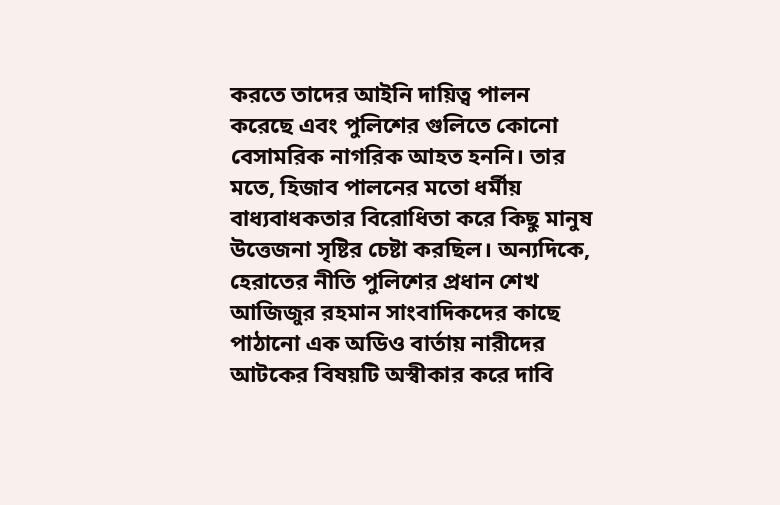করতে তাদের আইনি দায়িত্ব পালন করেছে এবং পুলিশের গুলিতে কোনো বেসামরিক নাগরিক আহত হননি। তার মতে, হিজাব পালনের মতো ধর্মীয় বাধ্যবাধকতার বিরোধিতা করে কিছু মানুষ উত্তেজনা সৃষ্টির চেষ্টা করছিল। অন্যদিকে, হেরাতের নীতি পুলিশের প্রধান শেখ আজিজুর রহমান সাংবাদিকদের কাছে পাঠানো এক অডিও বার্তায় নারীদের আটকের বিষয়টি অস্বীকার করে দাবি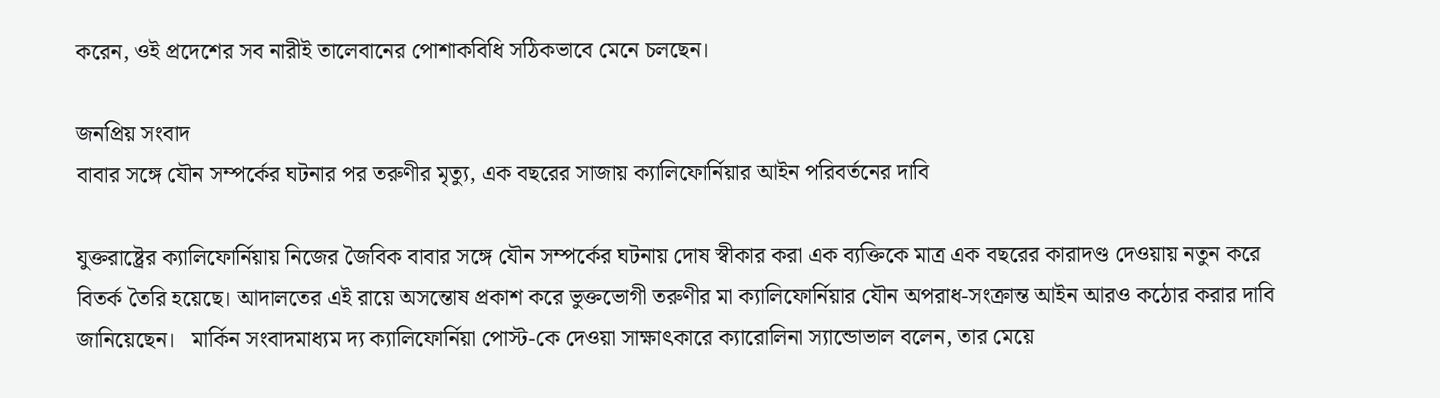করেন, ওই প্রদেশের সব নারীই তালেবানের পোশাকবিধি সঠিকভাবে মেনে চলছেন।

জনপ্রিয় সংবাদ
বাবার সঙ্গে যৌন সম্পর্কের ঘটনার পর তরুণীর মৃত্যু, এক বছরের সাজায় ক্যালিফোর্নিয়ার আইন পরিবর্তনের দাবি

যুক্তরাষ্ট্রের ক্যালিফোর্নিয়ায় নিজের জৈবিক বাবার সঙ্গে যৌন সম্পর্কের ঘটনায় দোষ স্বীকার করা এক ব্যক্তিকে মাত্র এক বছরের কারাদণ্ড দেওয়ায় নতুন করে বিতর্ক তৈরি হয়েছে। আদালতের এই রায়ে অসন্তোষ প্রকাশ করে ভুক্তভোগী তরুণীর মা ক্যালিফোর্নিয়ার যৌন অপরাধ-সংক্রান্ত আইন আরও কঠোর করার দাবি জানিয়েছেন।   মার্কিন সংবাদমাধ্যম দ্য ক্যালিফোর্নিয়া পোস্ট-কে দেওয়া সাক্ষাৎকারে ক্যারোলিনা স্যান্ডোভাল বলেন, তার মেয়ে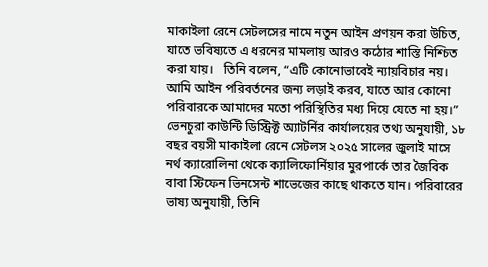মাকাইলা রেনে সেটলসের নামে নতুন আইন প্রণয়ন করা উচিত, যাতে ভবিষ্যতে এ ধরনের মামলায় আরও কঠোর শাস্তি নিশ্চিত করা যায়।   তিনি বলেন, “এটি কোনোভাবেই ন্যায়বিচার নয়। আমি আইন পরিবর্তনের জন্য লড়াই করব, যাতে আর কোনো পরিবারকে আমাদের মতো পরিস্থিতির মধ্য দিয়ে যেতে না হয়।”   ভেনচুরা কাউন্টি ডিস্ট্রিক্ট অ্যাটর্নির কার্যালয়ের তথ্য অনুযায়ী, ১৮ বছর বয়সী মাকাইলা রেনে সেটলস ২০২৫ সালের জুলাই মাসে নর্থ ক্যারোলিনা থেকে ক্যালিফোর্নিয়ার মুরপার্কে তার জৈবিক বাবা স্টিফেন ভিনসেন্ট শাভেজের কাছে থাকতে যান। পরিবারের ভাষ্য অনুযায়ী, তিনি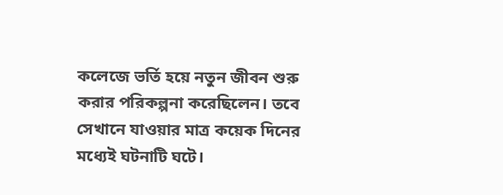কলেজে ভর্তি হয়ে নতুন জীবন শুরু করার পরিকল্পনা করেছিলেন। তবে সেখানে যাওয়ার মাত্র কয়েক দিনের মধ্যেই ঘটনাটি ঘটে।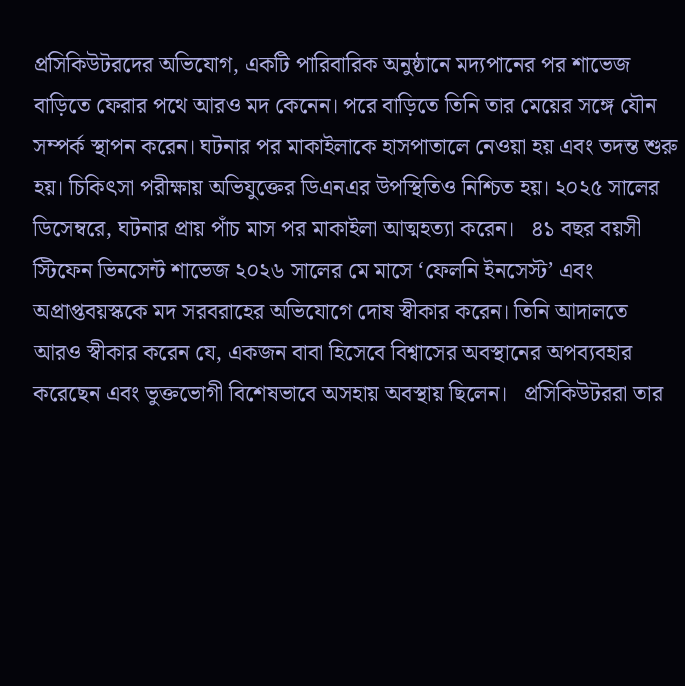প্রসিকিউটরদের অভিযোগ, একটি পারিবারিক অনুষ্ঠানে মদ্যপানের পর শাভেজ বাড়িতে ফেরার পথে আরও মদ কেনেন। পরে বাড়িতে তিনি তার মেয়ের সঙ্গে যৌন সম্পর্ক স্থাপন করেন। ঘটনার পর মাকাইলাকে হাসপাতালে নেওয়া হয় এবং তদন্ত শুরু হয়। চিকিৎসা পরীক্ষায় অভিযুক্তের ডিএনএর উপস্থিতিও নিশ্চিত হয়। ২০২৫ সালের ডিসেম্বরে, ঘটনার প্রায় পাঁচ মাস পর মাকাইলা আত্মহত্যা করেন।   ৪১ বছর বয়সী স্টিফেন ভিনসেন্ট শাভেজ ২০২৬ সালের মে মাসে ‘ফেলনি ইনসেস্ট’ এবং অপ্রাপ্তবয়স্ককে মদ সরবরাহের অভিযোগে দোষ স্বীকার করেন। তিনি আদালতে আরও স্বীকার করেন যে, একজন বাবা হিসেবে বিশ্বাসের অবস্থানের অপব্যবহার করেছেন এবং ভুক্তভোগী বিশেষভাবে অসহায় অবস্থায় ছিলেন।   প্রসিকিউটররা তার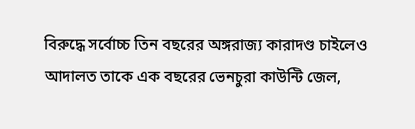বিরুদ্ধে সর্বোচ্চ তিন বছরের অঙ্গরাজ্য কারাদণ্ড চাইলেও আদালত তাকে এক বছরের ভেনচুরা কাউন্টি জেল,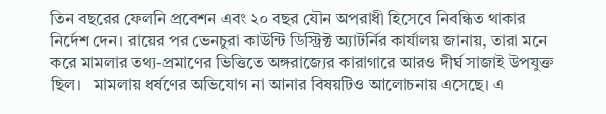তিন বছরের ফেলনি প্রবেশন এবং ২০ বছর যৌন অপরাধী হিসেবে নিবন্ধিত থাকার নির্দেশ দেন। রায়ের পর ভেনচুরা কাউন্টি ডিস্ট্রিক্ট অ্যাটর্নির কার্যালয় জানায়, তারা মনে করে মামলার তথ্য-প্রমাণের ভিত্তিতে অঙ্গরাজ্যের কারাগারে আরও দীর্ঘ সাজাই উপযুক্ত ছিল।   মামলায় ধর্ষণের অভিযোগ না আনার বিষয়টিও আলোচনায় এসেছে। এ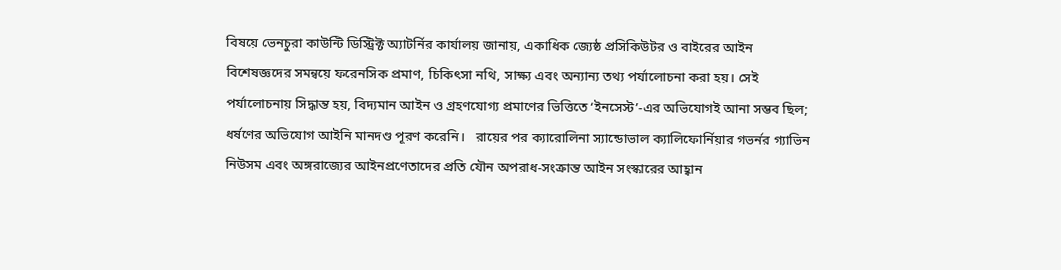বিষয়ে ভেনচুরা কাউন্টি ডিস্ট্রিক্ট অ্যাটর্নির কার্যালয় জানায়, একাধিক জ্যেষ্ঠ প্রসিকিউটর ও বাইরের আইন বিশেষজ্ঞদের সমন্বয়ে ফরেনসিক প্রমাণ, চিকিৎসা নথি, সাক্ষ্য এবং অন্যান্য তথ্য পর্যালোচনা করা হয়। সেই পর্যালোচনায় সিদ্ধান্ত হয়, বিদ্যমান আইন ও গ্রহণযোগ্য প্রমাণের ভিত্তিতে ‘ইনসেস্ট’-এর অভিযোগই আনা সম্ভব ছিল; ধর্ষণের অভিযোগ আইনি মানদণ্ড পূরণ করেনি।   রায়ের পর ক্যারোলিনা স্যান্ডোভাল ক্যালিফোর্নিয়ার গভর্নর গ্যাভিন নিউসম এবং অঙ্গরাজ্যের আইনপ্রণেতাদের প্রতি যৌন অপরাধ-সংক্রান্ত আইন সংস্কারের আহ্বান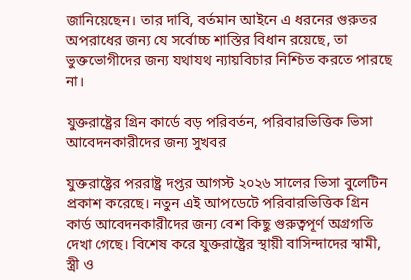জানিয়েছেন। তার দাবি, বর্তমান আইনে এ ধরনের গুরুতর অপরাধের জন্য যে সর্বোচ্চ শাস্তির বিধান রয়েছে, তা ভুক্তভোগীদের জন্য যথাযথ ন্যায়বিচার নিশ্চিত করতে পারছে না।

যুক্তরাষ্ট্রের গ্রিন কার্ডে বড় পরিবর্তন, পরিবারভিত্তিক ভিসা আবেদনকারীদের জন্য সুখবর

যুক্তরাষ্ট্রের পররাষ্ট্র দপ্তর আগস্ট ২০২৬ সালের ভিসা বুলেটিন প্রকাশ করেছে। নতুন এই আপডেটে পরিবারভিত্তিক গ্রিন কার্ড আবেদনকারীদের জন্য বেশ কিছু গুরুত্বপূর্ণ অগ্রগতি দেখা গেছে। বিশেষ করে যুক্তরাষ্ট্রের স্থায়ী বাসিন্দাদের স্বামী, স্ত্রী ও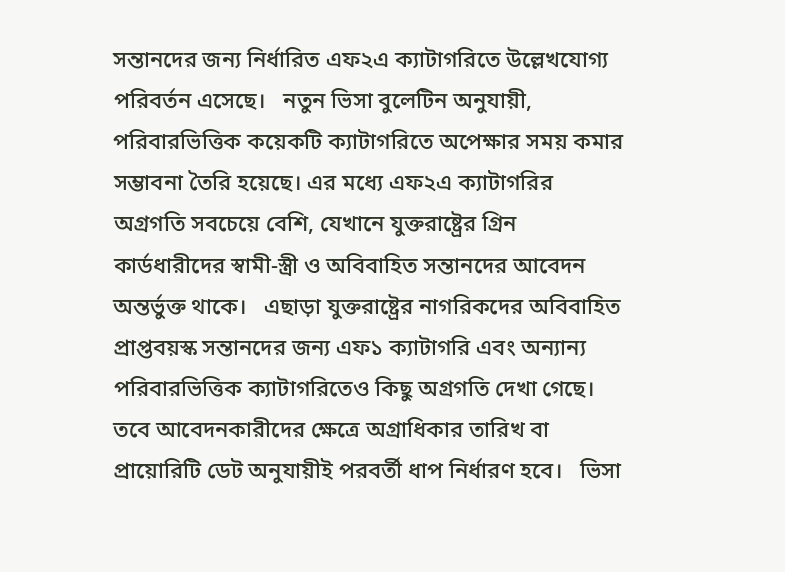সন্তানদের জন্য নির্ধারিত এফ২এ ক্যাটাগরিতে উল্লেখযোগ্য পরিবর্তন এসেছে।   নতুন ভিসা বুলেটিন অনুযায়ী, পরিবারভিত্তিক কয়েকটি ক্যাটাগরিতে অপেক্ষার সময় কমার সম্ভাবনা তৈরি হয়েছে। এর মধ্যে এফ২এ ক্যাটাগরির অগ্রগতি সবচেয়ে বেশি, যেখানে যুক্তরাষ্ট্রের গ্রিন কার্ডধারীদের স্বামী-স্ত্রী ও অবিবাহিত সন্তানদের আবেদন অন্তর্ভুক্ত থাকে।   এছাড়া যুক্তরাষ্ট্রের নাগরিকদের অবিবাহিত প্রাপ্তবয়স্ক সন্তানদের জন্য এফ১ ক্যাটাগরি এবং অন্যান্য পরিবারভিত্তিক ক্যাটাগরিতেও কিছু অগ্রগতি দেখা গেছে। তবে আবেদনকারীদের ক্ষেত্রে অগ্রাধিকার তারিখ বা প্রায়োরিটি ডেট অনুযায়ীই পরবর্তী ধাপ নির্ধারণ হবে।   ভিসা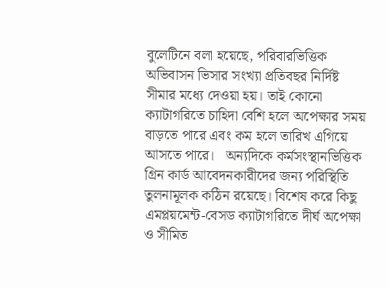বুলেটিনে বলা হয়েছে, পরিবারভিত্তিক অভিবাসন ভিসার সংখ্যা প্রতিবছর নির্দিষ্ট সীমার মধ্যে দেওয়া হয়। তাই কোনো ক্যাটাগরিতে চাহিদা বেশি হলে অপেক্ষার সময় বাড়তে পারে এবং কম হলে তারিখ এগিয়ে আসতে পারে।   অন্যদিকে কর্মসংস্থানভিত্তিক গ্রিন কার্ড আবেদনকারীদের জন্য পরিস্থিতি তুলনামূলক কঠিন রয়েছে। বিশেষ করে কিছু এমপ্লয়মেন্ট-বেসড ক্যাটাগরিতে দীর্ঘ অপেক্ষা ও সীমিত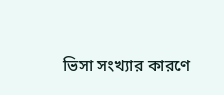ভিসা সংখ্যার কারণে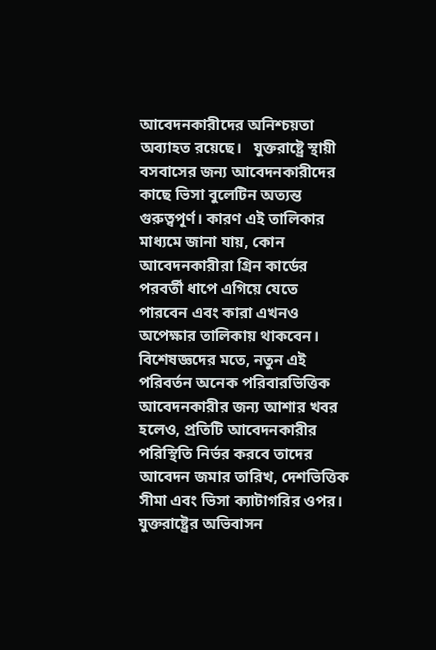আবেদনকারীদের অনিশ্চয়তা অব্যাহত রয়েছে।   যুক্তরাষ্ট্রে স্থায়ী বসবাসের জন্য আবেদনকারীদের কাছে ভিসা বুলেটিন অত্যন্ত গুরুত্বপূর্ণ। কারণ এই তালিকার মাধ্যমে জানা যায়, কোন আবেদনকারীরা গ্রিন কার্ডের পরবর্তী ধাপে এগিয়ে যেতে পারবেন এবং কারা এখনও অপেক্ষার তালিকায় থাকবেন।   বিশেষজ্ঞদের মতে, নতুন এই পরিবর্তন অনেক পরিবারভিত্তিক আবেদনকারীর জন্য আশার খবর হলেও, প্রতিটি আবেদনকারীর পরিস্থিতি নির্ভর করবে তাদের আবেদন জমার তারিখ, দেশভিত্তিক সীমা এবং ভিসা ক্যাটাগরির ওপর।   যুক্তরাষ্ট্রের অভিবাসন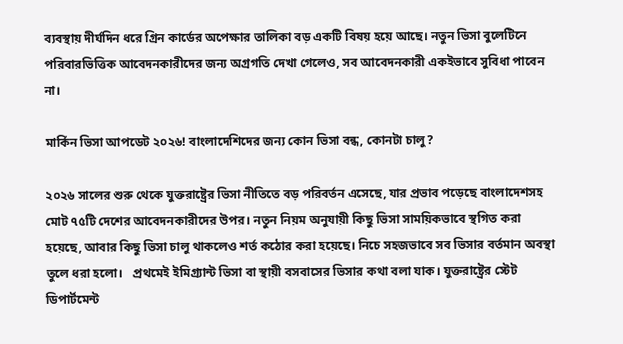ব্যবস্থায় দীর্ঘদিন ধরে গ্রিন কার্ডের অপেক্ষার তালিকা বড় একটি বিষয় হয়ে আছে। নতুন ভিসা বুলেটিনে পরিবারভিত্তিক আবেদনকারীদের জন্য অগ্রগতি দেখা গেলেও, সব আবেদনকারী একইভাবে সুবিধা পাবেন না।

মার্কিন ভিসা আপডেট ২০২৬! বাংলাদেশিদের জন্য কোন ভিসা বন্ধ, কোনটা চালু?

২০২৬ সালের শুরু থেকে যুক্তরাষ্ট্রের ভিসা নীতিতে বড় পরিবর্তন এসেছে, যার প্রভাব পড়েছে বাংলাদেশসহ মোট ৭৫টি দেশের আবেদনকারীদের উপর। নতুন নিয়ম অনুযায়ী কিছু ভিসা সাময়িকভাবে স্থগিত করা হয়েছে, আবার কিছু ভিসা চালু থাকলেও শর্ত কঠোর করা হয়েছে। নিচে সহজভাবে সব ভিসার বর্তমান অবস্থা তুলে ধরা হলো।   প্রথমেই ইমিগ্র্যান্ট ভিসা বা স্থায়ী বসবাসের ভিসার কথা বলা যাক। যুক্তরাষ্ট্রের স্টেট ডিপার্টমেন্ট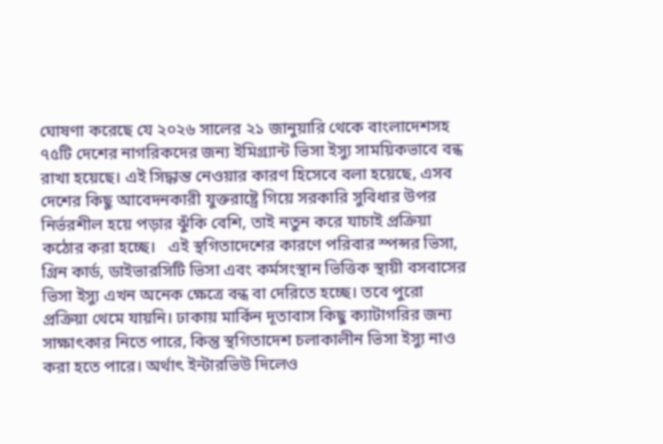ঘোষণা করেছে যে ২০২৬ সালের ২১ জানুয়ারি থেকে বাংলাদেশসহ ৭৫টি দেশের নাগরিকদের জন্য ইমিগ্র্যান্ট ভিসা ইস্যু সাময়িকভাবে বন্ধ রাখা হয়েছে। এই সিদ্ধান্ত নেওয়ার কারণ হিসেবে বলা হয়েছে, এসব দেশের কিছু আবেদনকারী যুক্তরাষ্ট্রে গিয়ে সরকারি সুবিধার উপর নির্ভরশীল হয়ে পড়ার ঝুঁকি বেশি, তাই নতুন করে যাচাই প্রক্রিয়া কঠোর করা হচ্ছে।   এই স্থগিতাদেশের কারণে পরিবার স্পন্সর ভিসা, গ্রিন কার্ড, ডাইভারসিটি ভিসা এবং কর্মসংস্থান ভিত্তিক স্থায়ী বসবাসের ভিসা ইস্যু এখন অনেক ক্ষেত্রে বন্ধ বা দেরিতে হচ্ছে। তবে পুরো প্রক্রিয়া থেমে যায়নি। ঢাকায় মার্কিন দূতাবাস কিছু ক্যাটাগরির জন্য সাক্ষাৎকার নিতে পারে, কিন্তু স্থগিতাদেশ চলাকালীন ভিসা ইস্যু নাও করা হতে পারে। অর্থাৎ ইন্টারভিউ দিলেও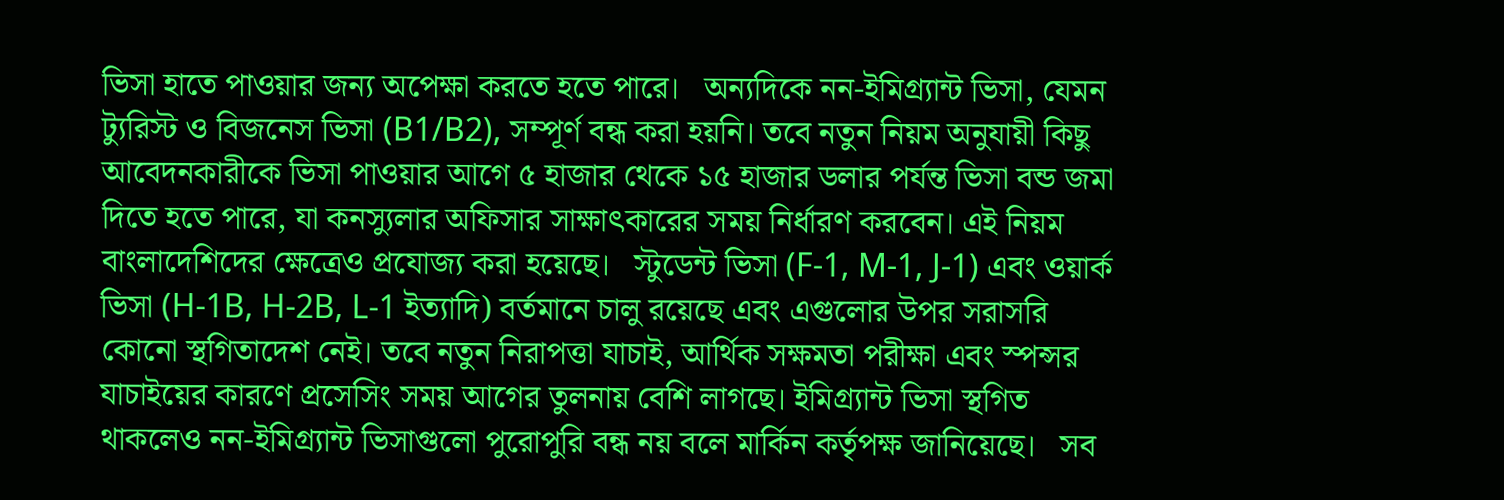ভিসা হাতে পাওয়ার জন্য অপেক্ষা করতে হতে পারে।   অন্যদিকে নন-ইমিগ্র্যান্ট ভিসা, যেমন ট্যুরিস্ট ও বিজনেস ভিসা (B1/B2), সম্পূর্ণ বন্ধ করা হয়নি। তবে নতুন নিয়ম অনুযায়ী কিছু আবেদনকারীকে ভিসা পাওয়ার আগে ৫ হাজার থেকে ১৫ হাজার ডলার পর্যন্ত ভিসা বন্ড জমা দিতে হতে পারে, যা কনস্যুলার অফিসার সাক্ষাৎকারের সময় নির্ধারণ করবেন। এই নিয়ম বাংলাদেশিদের ক্ষেত্রেও প্রযোজ্য করা হয়েছে।   স্টুডেন্ট ভিসা (F-1, M-1, J-1) এবং ওয়ার্ক ভিসা (H-1B, H-2B, L-1 ইত্যাদি) বর্তমানে চালু রয়েছে এবং এগুলোর উপর সরাসরি কোনো স্থগিতাদেশ নেই। তবে নতুন নিরাপত্তা যাচাই, আর্থিক সক্ষমতা পরীক্ষা এবং স্পন্সর যাচাইয়ের কারণে প্রসেসিং সময় আগের তুলনায় বেশি লাগছে। ইমিগ্র্যান্ট ভিসা স্থগিত থাকলেও নন-ইমিগ্র্যান্ট ভিসাগুলো পুরোপুরি বন্ধ নয় বলে মার্কিন কর্তৃপক্ষ জানিয়েছে।   সব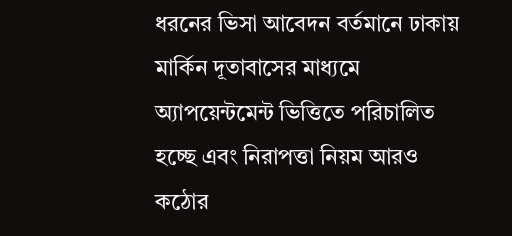ধরনের ভিসা আবেদন বর্তমানে ঢাকায় মার্কিন দূতাবাসের মাধ্যমে অ্যাপয়েন্টমেন্ট ভিত্তিতে পরিচালিত হচ্ছে এবং নিরাপত্তা নিয়ম আরও কঠোর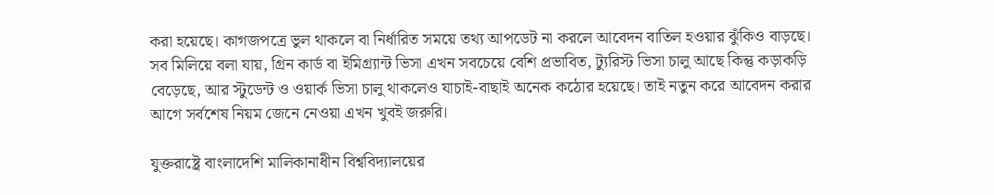করা হয়েছে। কাগজপত্রে ভুল থাকলে বা নির্ধারিত সময়ে তথ্য আপডেট না করলে আবেদন বাতিল হওয়ার ঝুঁকিও বাড়ছে।   সব মিলিয়ে বলা যায়, গ্রিন কার্ড বা ইমিগ্র্যান্ট ভিসা এখন সবচেয়ে বেশি প্রভাবিত, ট্যুরিস্ট ভিসা চালু আছে কিন্তু কড়াকড়ি বেড়েছে, আর স্টুডেন্ট ও ওয়ার্ক ভিসা চালু থাকলেও যাচাই-বাছাই অনেক কঠোর হয়েছে। তাই নতুন করে আবেদন করার আগে সর্বশেষ নিয়ম জেনে নেওয়া এখন খুবই জরুরি।

যুক্তরাষ্ট্রে বাংলাদেশি মালিকানাধীন বিশ্ববিদ্যালয়ের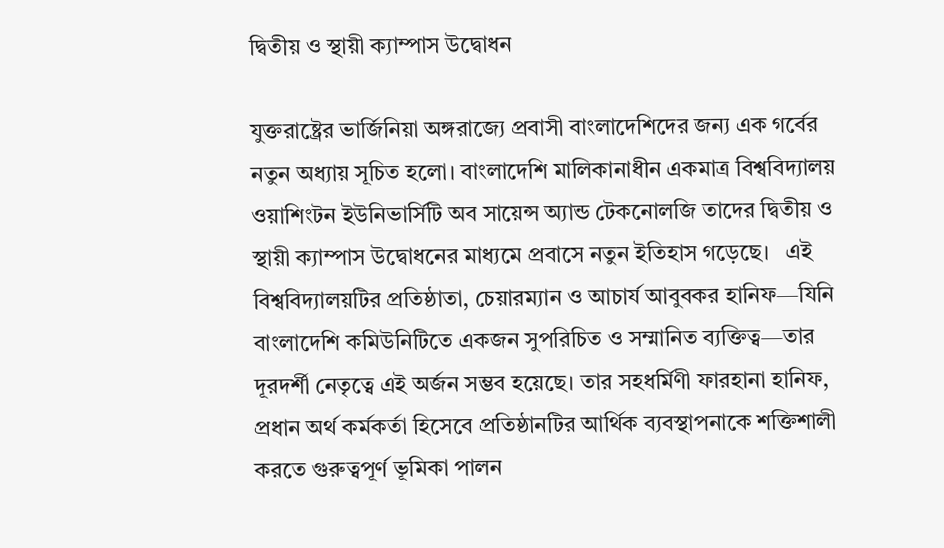দ্বিতীয় ও স্থায়ী ক্যাম্পাস উদ্বোধন

যুক্তরাষ্ট্রের ভার্জিনিয়া অঙ্গরাজ্যে প্রবাসী বাংলাদেশিদের জন্য এক গর্বের নতুন অধ্যায় সূচিত হলো। বাংলাদেশি মালিকানাধীন একমাত্র বিশ্ববিদ্যালয় ওয়াশিংটন ইউনিভার্সিটি অব সায়েন্স অ্যান্ড টেকনোলজি তাদের দ্বিতীয় ও স্থায়ী ক্যাম্পাস উদ্বোধনের মাধ্যমে প্রবাসে নতুন ইতিহাস গড়েছে।   এই বিশ্ববিদ্যালয়টির প্রতিষ্ঠাতা, চেয়ারম্যান ও আচার্য আবুবকর হানিফ—যিনি বাংলাদেশি কমিউনিটিতে একজন সুপরিচিত ও সম্মানিত ব্যক্তিত্ব—তার দূরদর্শী নেতৃত্বে এই অর্জন সম্ভব হয়েছে। তার সহধর্মিণী ফারহানা হানিফ, প্রধান অর্থ কর্মকর্তা হিসেবে প্রতিষ্ঠানটির আর্থিক ব্যবস্থাপনাকে শক্তিশালী করতে গুরুত্বপূর্ণ ভূমিকা পালন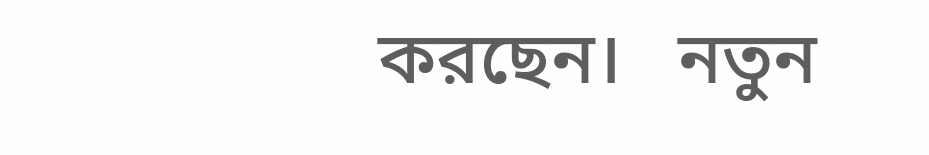করছেন।   নতুন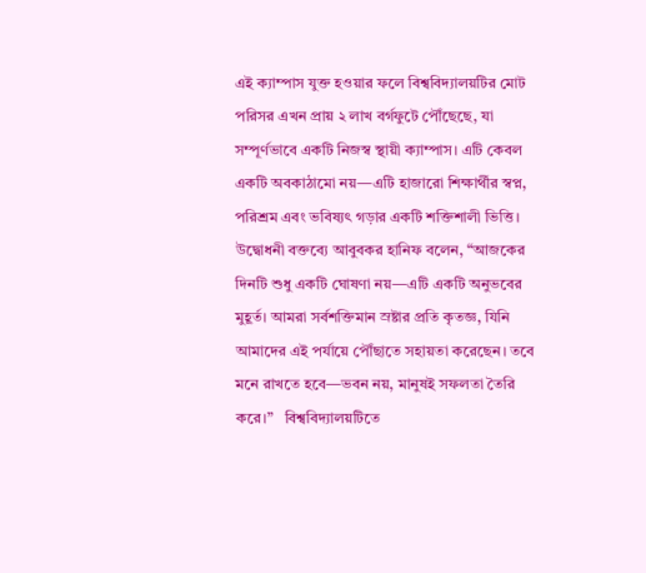এই ক্যাম্পাস যুক্ত হওয়ার ফলে বিশ্ববিদ্যালয়টির মোট পরিসর এখন প্রায় ২ লাখ বর্গফুটে পৌঁছেছে, যা সম্পূর্ণভাবে একটি নিজস্ব স্থায়ী ক্যাম্পাস। এটি কেবল একটি অবকাঠামো নয়—এটি হাজারো শিক্ষার্থীর স্বপ্ন, পরিশ্রম এবং ভবিষ্যৎ গড়ার একটি শক্তিশালী ভিত্তি।   উদ্বোধনী বক্তব্যে আবুবকর হানিফ বলেন, “আজকের দিনটি শুধু একটি ঘোষণা নয়—এটি একটি অনুভবের মুহূর্ত। আমরা সর্বশক্তিমান স্রষ্টার প্রতি কৃতজ্ঞ, যিনি আমাদের এই পর্যায়ে পৌঁছাতে সহায়তা করেছেন। তবে মনে রাখতে হবে—ভবন নয়, মানুষই সফলতা তৈরি করে।”   বিশ্ববিদ্যালয়টিতে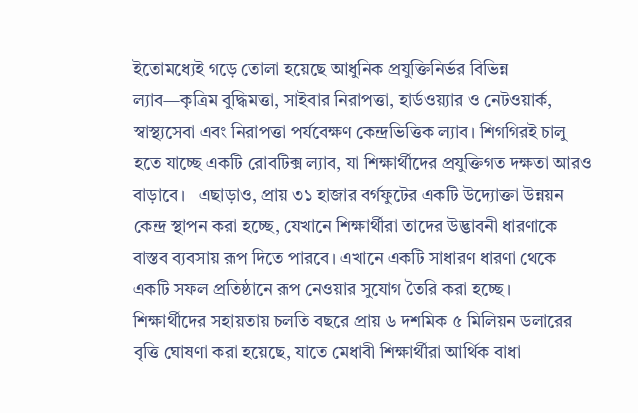ইতোমধ্যেই গড়ে তোলা হয়েছে আধুনিক প্রযুক্তিনির্ভর বিভিন্ন ল্যাব—কৃত্রিম বুদ্ধিমত্তা, সাইবার নিরাপত্তা, হার্ডওয়্যার ও নেটওয়ার্ক, স্বাস্থ্যসেবা এবং নিরাপত্তা পর্যবেক্ষণ কেন্দ্রভিত্তিক ল্যাব। শিগগিরই চালু হতে যাচ্ছে একটি রোবটিক্স ল্যাব, যা শিক্ষার্থীদের প্রযুক্তিগত দক্ষতা আরও বাড়াবে।   এছাড়াও, প্রায় ৩১ হাজার বর্গফুটের একটি উদ্যোক্তা উন্নয়ন কেন্দ্র স্থাপন করা হচ্ছে, যেখানে শিক্ষার্থীরা তাদের উদ্ভাবনী ধারণাকে বাস্তব ব্যবসায় রূপ দিতে পারবে। এখানে একটি সাধারণ ধারণা থেকে একটি সফল প্রতিষ্ঠানে রূপ নেওয়ার সুযোগ তৈরি করা হচ্ছে।   শিক্ষার্থীদের সহায়তায় চলতি বছরে প্রায় ৬ দশমিক ৫ মিলিয়ন ডলারের বৃত্তি ঘোষণা করা হয়েছে, যাতে মেধাবী শিক্ষার্থীরা আর্থিক বাধা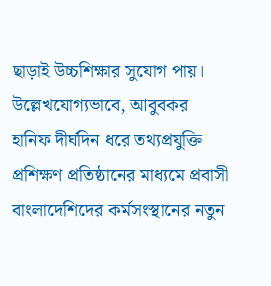ছাড়াই উচ্চশিক্ষার সুযোগ পায়।   উল্লেখযোগ্যভাবে, আবুবকর হানিফ দীর্ঘদিন ধরে তথ্যপ্রযুক্তি প্রশিক্ষণ প্রতিষ্ঠানের মাধ্যমে প্রবাসী বাংলাদেশিদের কর্মসংস্থানের নতুন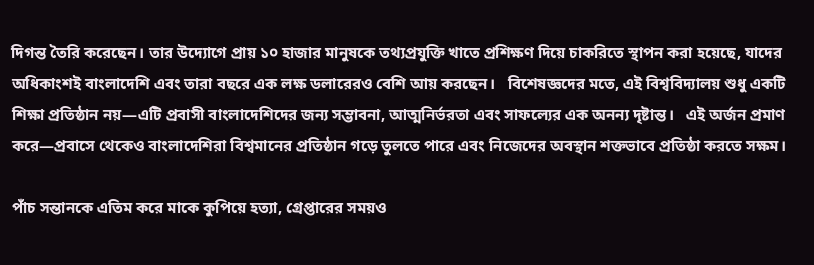দিগন্ত তৈরি করেছেন। তার উদ্যোগে প্রায় ১০ হাজার মানুষকে তথ্যপ্রযুক্তি খাতে প্রশিক্ষণ দিয়ে চাকরিতে স্থাপন করা হয়েছে, যাদের অধিকাংশই বাংলাদেশি এবং তারা বছরে এক লক্ষ ডলারেরও বেশি আয় করছেন।   বিশেষজ্ঞদের মতে, এই বিশ্ববিদ্যালয় শুধু একটি শিক্ষা প্রতিষ্ঠান নয়—এটি প্রবাসী বাংলাদেশিদের জন্য সম্ভাবনা, আত্মনির্ভরতা এবং সাফল্যের এক অনন্য দৃষ্টান্ত।   এই অর্জন প্রমাণ করে—প্রবাসে থেকেও বাংলাদেশিরা বিশ্বমানের প্রতিষ্ঠান গড়ে তুলতে পারে এবং নিজেদের অবস্থান শক্তভাবে প্রতিষ্ঠা করতে সক্ষম।

পাঁচ সন্তানকে এতিম করে মাকে কুপিয়ে হত্যা, গ্রেপ্তারের সময়ও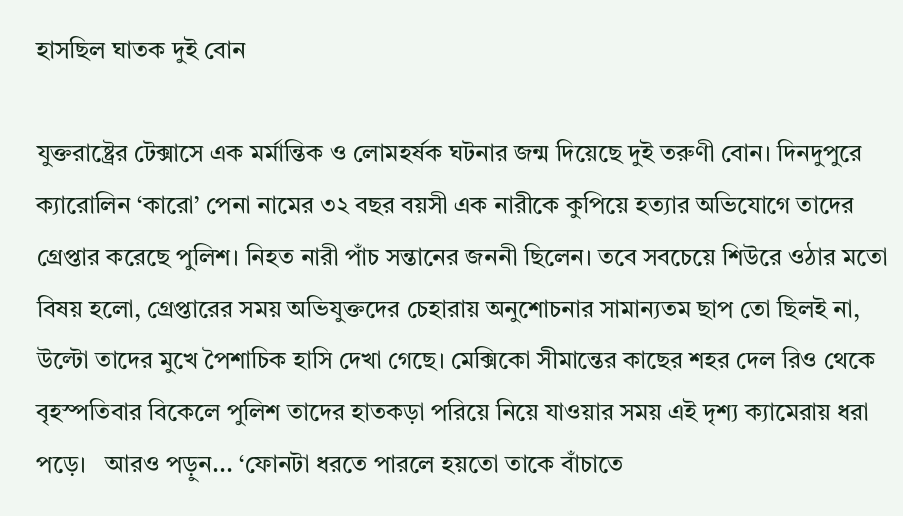হাসছিল ঘাতক দুই বোন

যুক্তরাষ্ট্রের টেক্সাসে এক মর্মান্তিক ও লোমহর্ষক ঘটনার জন্ম দিয়েছে দুই তরুণী বোন। দিনদুপুরে ক্যারোলিন ‘কারো’ পেনা নামের ৩২ বছর বয়সী এক নারীকে কুপিয়ে হত্যার অভিযোগে তাদের গ্রেপ্তার করেছে পুলিশ। নিহত নারী পাঁচ সন্তানের জননী ছিলেন। তবে সবচেয়ে শিউরে ওঠার মতো বিষয় হলো, গ্রেপ্তারের সময় অভিযুক্তদের চেহারায় অনুশোচনার সামান্যতম ছাপ তো ছিলই না, উল্টো তাদের মুখে পৈশাচিক হাসি দেখা গেছে। মেক্সিকো সীমান্তের কাছের শহর দেল রিও থেকে বৃহস্পতিবার বিকেলে পুলিশ তাদের হাতকড়া পরিয়ে নিয়ে যাওয়ার সময় এই দৃশ্য ক্যামেরায় ধরা পড়ে।   আরও পড়ুন... ‘ফোনটা ধরতে পারলে হয়তো তাকে বাঁচাতে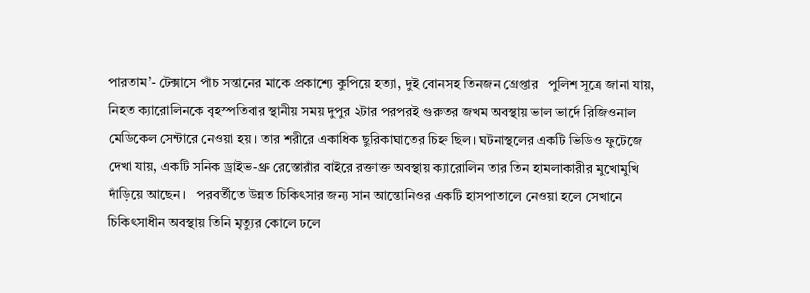পারতাম’- টেক্সাসে পাঁচ সন্তানের মাকে প্রকাশ্যে কুপিয়ে হত্যা, দুই বোনসহ তিনজন গ্রেপ্তার   পুলিশ সূত্রে জানা যায়, নিহত ক্যারোলিনকে বৃহস্পতিবার স্থানীয় সময় দুপুর ২টার পরপরই গুরুতর জখম অবস্থায় ভাল ভার্দে রিজিওনাল মেডিকেল সেন্টারে নেওয়া হয়। তার শরীরে একাধিক ছুরিকাঘাতের চিহ্ন ছিল। ঘটনাস্থলের একটি ভিডিও ফুটেজে দেখা যায়, একটি সনিক ড্রাইভ-থ্রু রেস্তোরাঁর বাইরে রক্তাক্ত অবস্থায় ক্যারোলিন তার তিন হামলাকারীর মুখোমুখি দাঁড়িয়ে আছেন।   পরবর্তীতে উন্নত চিকিৎসার জন্য সান আন্তোনিওর একটি হাসপাতালে নেওয়া হলে সেখানে চিকিৎসাধীন অবস্থায় তিনি মৃত্যুর কোলে ঢলে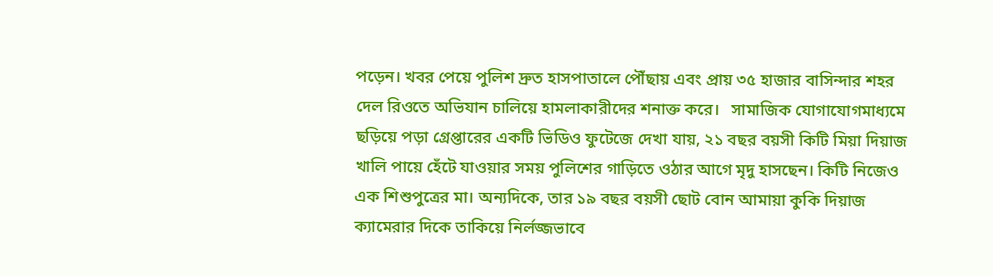পড়েন। খবর পেয়ে পুলিশ দ্রুত হাসপাতালে পৌঁছায় এবং প্রায় ৩৫ হাজার বাসিন্দার শহর দেল রিওতে অভিযান চালিয়ে হামলাকারীদের শনাক্ত করে।   সামাজিক যোগাযোগমাধ্যমে ছড়িয়ে পড়া গ্রেপ্তারের একটি ভিডিও ফুটেজে দেখা যায়, ২১ বছর বয়সী কিটি মিয়া দিয়াজ খালি পায়ে হেঁটে যাওয়ার সময় পুলিশের গাড়িতে ওঠার আগে মৃদু হাসছেন। কিটি নিজেও এক শিশুপুত্রের মা। অন্যদিকে, তার ১৯ বছর বয়সী ছোট বোন আমায়া কুকি দিয়াজ ক্যামেরার দিকে তাকিয়ে নির্লজ্জভাবে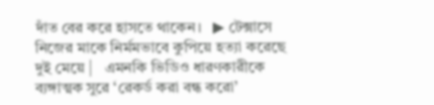দাঁত বের করে হাসতে থাকেন।   ▶ টেক্সাসে নিজের মাকে নির্মমভাবে কুপিয়ে হত্যা করেছে দুই মেয়ে |   এমনকি ভিডিও ধারণকারীকে ব্যঙ্গাত্মক সুরে ‘রেকর্ড করা বন্ধ করো’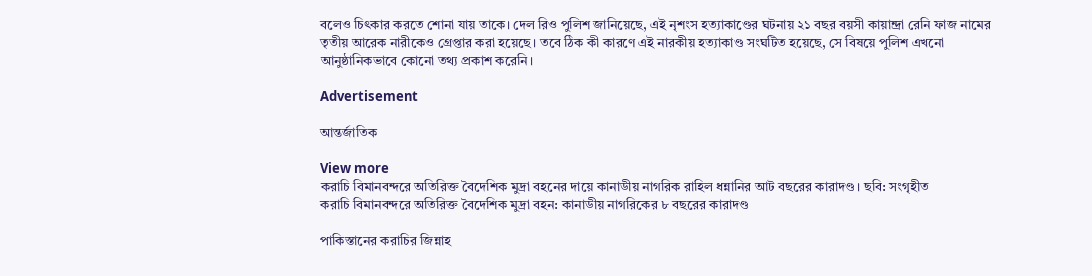বলেও চিৎকার করতে শোনা যায় তাকে। দেল রিও পুলিশ জানিয়েছে, এই নৃশংস হত্যাকাণ্ডের ঘটনায় ২১ বছর বয়সী কায়ান্দ্রা রেনি ফাজ নামের তৃতীয় আরেক নারীকেও গ্রেপ্তার করা হয়েছে। তবে ঠিক কী কারণে এই নারকীয় হত্যাকাণ্ড সংঘটিত হয়েছে, সে বিষয়ে পুলিশ এখনো আনুষ্ঠানিকভাবে কোনো তথ্য প্রকাশ করেনি।

Advertisement

আন্তর্জাতিক

View more
করাচি বিমানবন্দরে অতিরিক্ত বৈদেশিক মুদ্রা বহনের দায়ে কানাডীয় নাগরিক রাহিল ধন্নানির আট বছরের কারাদণ্ড। ছবি: সংগৃহীত
করাচি বিমানবন্দরে অতিরিক্ত বৈদেশিক মুদ্রা বহন: কানাডীয় নাগরিকের ৮ বছরের কারাদণ্ড

পাকিস্তানের করাচির জিন্নাহ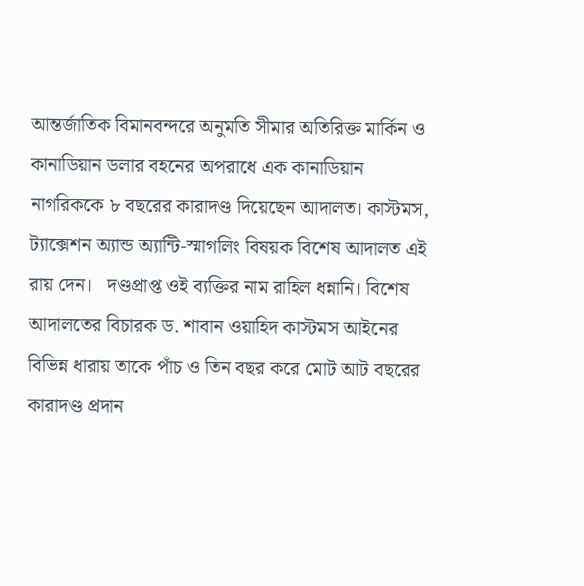আন্তর্জাতিক বিমানবন্দরে অনুমতি সীমার অতিরিক্ত মার্কিন ও কানাডিয়ান ডলার বহনের অপরাধে এক কানাডিয়ান নাগরিককে ৮ বছরের কারাদণ্ড দিয়েছেন আদালত। কাস্টমস, ট্যাক্সেশন অ্যান্ড অ্যান্টি-স্মাগলিং বিষয়ক বিশেষ আদালত এই রায় দেন।   দণ্ডপ্রাপ্ত ওই ব্যক্তির নাম রাহিল ধন্নানি। বিশেষ আদালতের বিচারক ড. শাবান ওয়াহিদ কাস্টমস আইনের বিভিন্ন ধারায় তাকে পাঁচ ও তিন বছর করে মোট আট বছরের কারাদণ্ড প্রদান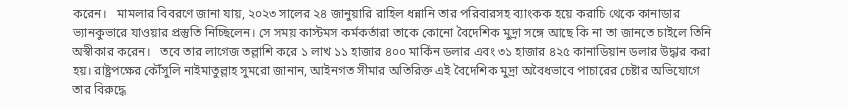করেন।   মামলার বিবরণে জানা যায়, ২০২৩ সালের ২৪ জানুয়ারি রাহিল ধন্নানি তার পরিবারসহ ব্যাংকক হয়ে করাচি থেকে কানাডার ভ্যানকুভারে যাওয়ার প্রস্তুতি নিচ্ছিলেন। সে সময় কাস্টমস কর্মকর্তারা তাকে কোনো বৈদেশিক মুদ্রা সঙ্গে আছে কি না তা জানতে চাইলে তিনি অস্বীকার করেন।   তবে তার লাগেজ তল্লাশি করে ১ লাখ ১১ হাজার ৪০০ মার্কিন ডলার এবং ৩১ হাজার ৪২৫ কানাডিয়ান ডলার উদ্ধার করা হয়। রাষ্ট্রপক্ষের কৌঁসুলি নাইমাতুল্লাহ সুমরো জানান, আইনগত সীমার অতিরিক্ত এই বৈদেশিক মুদ্রা অবৈধভাবে পাচারের চেষ্টার অভিযোগে তার বিরুদ্ধে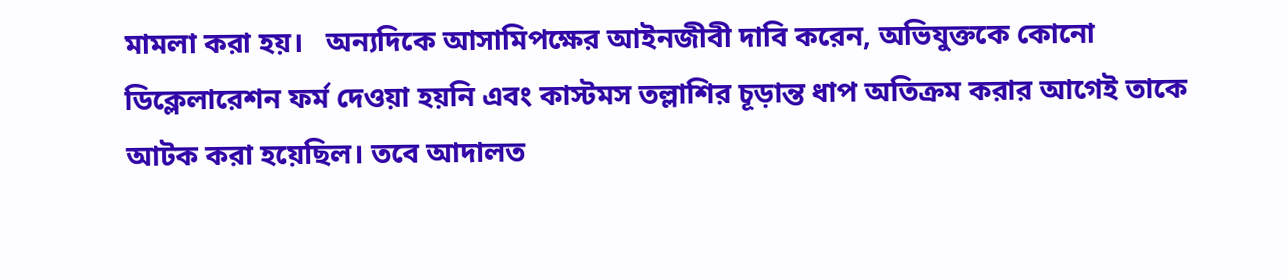মামলা করা হয়।   অন্যদিকে আসামিপক্ষের আইনজীবী দাবি করেন, অভিযুক্তকে কোনো ডিক্লেলারেশন ফর্ম দেওয়া হয়নি এবং কাস্টমস তল্লাশির চূড়ান্ত ধাপ অতিক্রম করার আগেই তাকে আটক করা হয়েছিল। তবে আদালত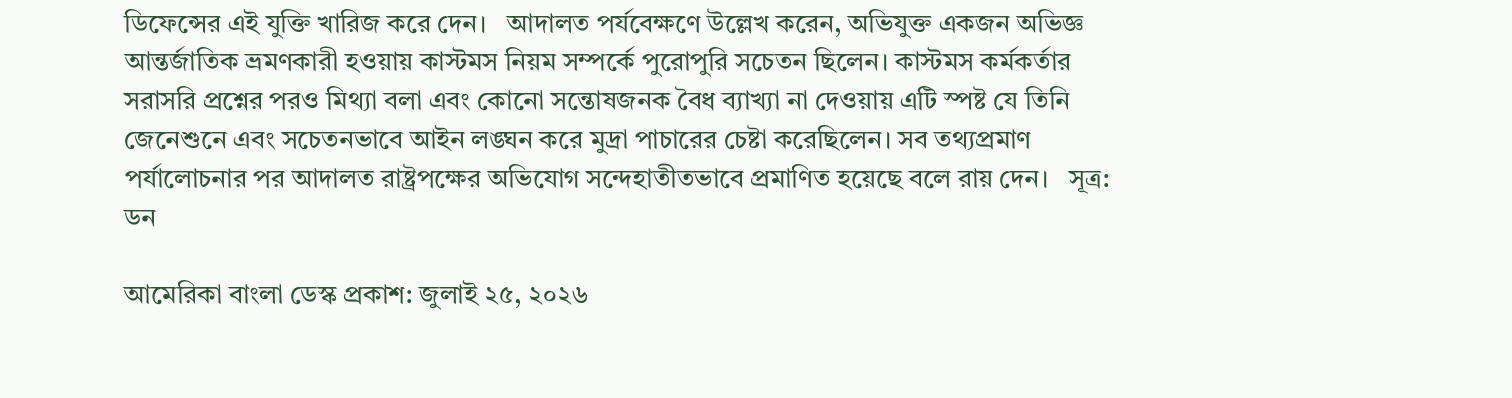ডিফেন্সের এই যুক্তি খারিজ করে দেন।   আদালত পর্যবেক্ষণে উল্লেখ করেন, অভিযুক্ত একজন অভিজ্ঞ আন্তর্জাতিক ভ্রমণকারী হওয়ায় কাস্টমস নিয়ম সম্পর্কে পুরোপুরি সচেতন ছিলেন। কাস্টমস কর্মকর্তার সরাসরি প্রশ্নের পরও মিথ্যা বলা এবং কোনো সন্তোষজনক বৈধ ব্যাখ্যা না দেওয়ায় এটি স্পষ্ট যে তিনি জেনেশুনে এবং সচেতনভাবে আইন লঙ্ঘন করে মুদ্রা পাচারের চেষ্টা করেছিলেন। সব তথ্যপ্রমাণ পর্যালোচনার পর আদালত রাষ্ট্রপক্ষের অভিযোগ সন্দেহাতীতভাবে প্রমাণিত হয়েছে বলে রায় দেন।   সূত্র: ডন

আমেরিকা বাংলা ডেস্ক প্রকাশ: জুলাই ২৫, ২০২৬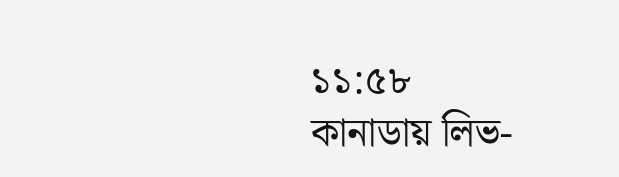১১:৫৮
কানাডায় লিভ-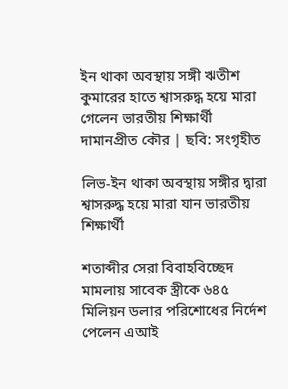ইন থাকা অবস্থায় সঙ্গী ঋতীশ কুমারের হাতে শ্বাসরুদ্ধ হয়ে মারা গেলেন ভারতীয় শিক্ষার্থী দামানপ্রীত কৌর | ছবি: সংগৃহীত

লিভ-ইন থাকা অবস্থায় সঙ্গীর দ্বারা শ্বাসরুদ্ধ হয়ে মারা যান ভারতীয় শিক্ষার্থী

শতাব্দীর সেরা বিবাহবিচ্ছেদ মামলায় সাবেক স্ত্রীকে ৬৪৫ মিলিয়ন ডলার পরিশোধের নির্দেশ পেলেন এআই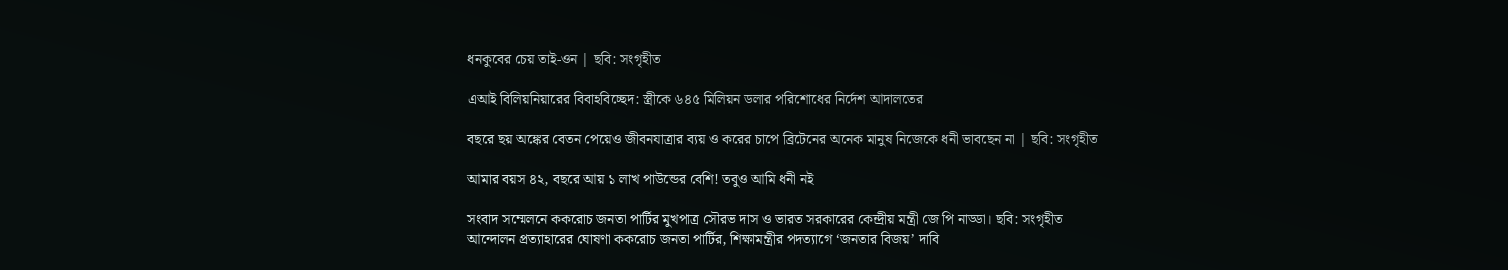ধনকুবের চেয় তাই-ওন | ছবি: সংগৃহীত

এআই বিলিয়নিয়ারের বিবাহবিচ্ছেদ: স্ত্রীকে ৬৪৫ মিলিয়ন ডলার পরিশোধের নির্দেশ আদালতের

বছরে ছয় অঙ্কের বেতন পেয়েও জীবনযাত্রার ব্যয় ও করের চাপে ব্রিটেনের অনেক মানুষ নিজেকে ধনী ভাবছেন না | ছবি: সংগৃহীত

আমার বয়স ৪২, বছরে আয় ১ লাখ পাউন্ডের বেশি! তবুও আমি ধনী নই

সংবাদ সম্মেলনে ককরোচ জনতা পার্টির মুখপাত্র সৌরভ দাস ও ভারত সরকারের কেন্দ্রীয় মন্ত্রী জে পি নাড্ডা। ছবি: সংগৃহীত
আন্দোলন প্রত্যাহারের ঘোষণা ককরোচ জনতা পার্টির, শিক্ষামন্ত্রীর পদত্যাগে ‘জনতার বিজয়’ দাবি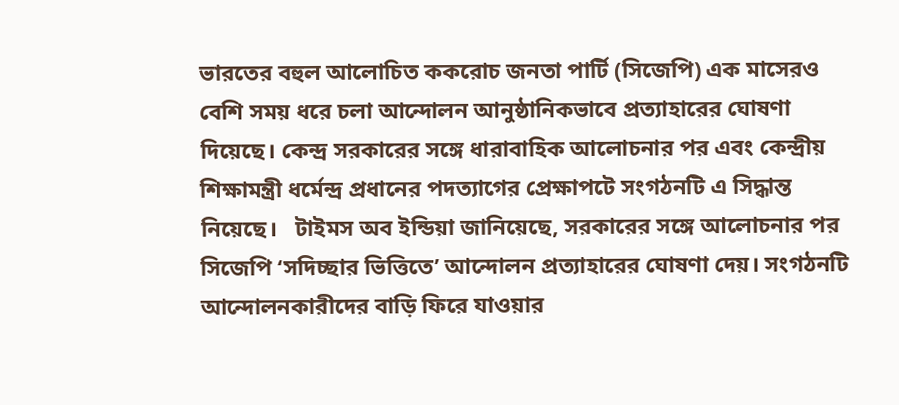ভারতের বহুল আলোচিত ককরোচ জনতা পার্টি (সিজেপি) এক মাসেরও বেশি সময় ধরে চলা আন্দোলন আনুষ্ঠানিকভাবে প্রত্যাহারের ঘোষণা দিয়েছে। কেন্দ্র সরকারের সঙ্গে ধারাবাহিক আলোচনার পর এবং কেন্দ্রীয় শিক্ষামন্ত্রী ধর্মেন্দ্র প্রধানের পদত্যাগের প্রেক্ষাপটে সংগঠনটি এ সিদ্ধান্ত নিয়েছে।   টাইমস অব ইন্ডিয়া জানিয়েছে, সরকারের সঙ্গে আলোচনার পর সিজেপি ‘সদিচ্ছার ভিত্তিতে’ আন্দোলন প্রত্যাহারের ঘোষণা দেয়। সংগঠনটি আন্দোলনকারীদের বাড়ি ফিরে যাওয়ার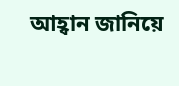আহ্বান জানিয়ে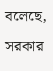বলেছে, সরকার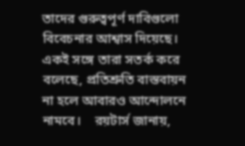তাদের গুরুত্বপূর্ণ দাবিগুলো বিবেচনার আশ্বাস দিয়েছে। একই সঙ্গে তারা সতর্ক করে বলেছে, প্রতিশ্রুতি বাস্তবায়ন না হলে আবারও আন্দোলনে নামবে।    রয়টার্স জানায়,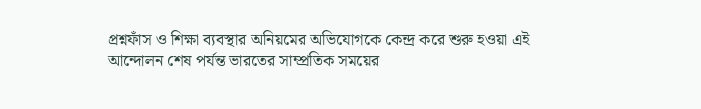প্রশ্নফাঁস ও শিক্ষা ব্যবস্থার অনিয়মের অভিযোগকে কেন্দ্র করে শুরু হওয়া এই আন্দোলন শেষ পর্যন্ত ভারতের সাম্প্রতিক সময়ের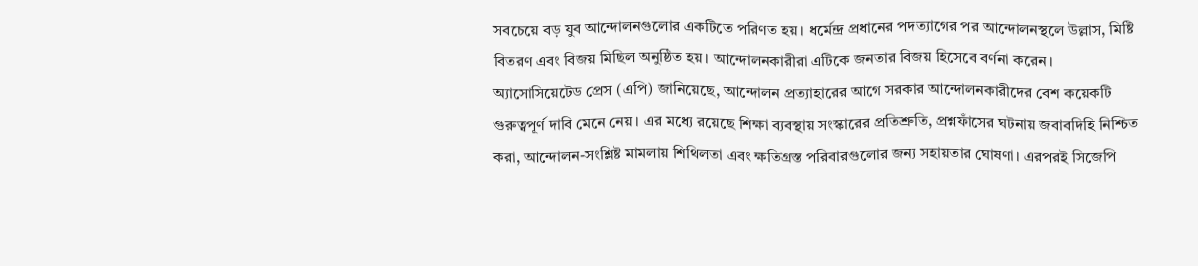সবচেয়ে বড় যুব আন্দোলনগুলোর একটিতে পরিণত হয়। ধর্মেন্দ্র প্রধানের পদত্যাগের পর আন্দোলনস্থলে উল্লাস, মিষ্টি বিতরণ এবং বিজয় মিছিল অনুষ্ঠিত হয়। আন্দোলনকারীরা এটিকে জনতার বিজয় হিসেবে বর্ণনা করেন।   অ্যাসোসিয়েটেড প্রেস (এপি) জানিয়েছে, আন্দোলন প্রত্যাহারের আগে সরকার আন্দোলনকারীদের বেশ কয়েকটি গুরুত্বপূর্ণ দাবি মেনে নেয়। এর মধ্যে রয়েছে শিক্ষা ব্যবস্থায় সংস্কারের প্রতিশ্রুতি, প্রশ্নফাঁসের ঘটনায় জবাবদিহি নিশ্চিত করা, আন্দোলন-সংশ্লিষ্ট মামলায় শিথিলতা এবং ক্ষতিগ্রস্ত পরিবারগুলোর জন্য সহায়তার ঘোষণা। এরপরই সিজেপি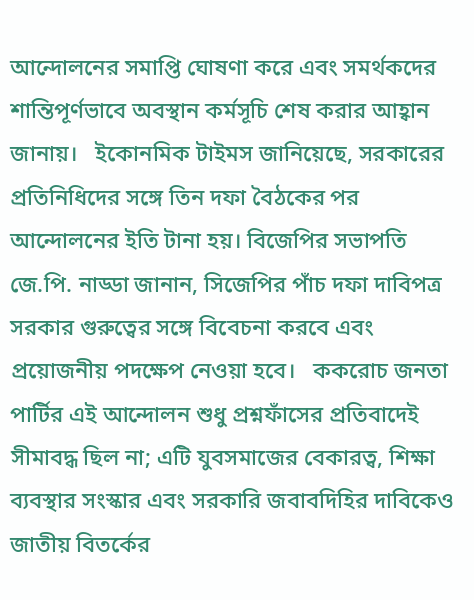আন্দোলনের সমাপ্তি ঘোষণা করে এবং সমর্থকদের শান্তিপূর্ণভাবে অবস্থান কর্মসূচি শেষ করার আহ্বান জানায়।   ইকোনমিক টাইমস জানিয়েছে, সরকারের প্রতিনিধিদের সঙ্গে তিন দফা বৈঠকের পর আন্দোলনের ইতি টানা হয়। বিজেপির সভাপতি জে.পি. নাড্ডা জানান, সিজেপির পাঁচ দফা দাবিপত্র সরকার গুরুত্বের সঙ্গে বিবেচনা করবে এবং প্রয়োজনীয় পদক্ষেপ নেওয়া হবে।   ককরোচ জনতা পার্টির এই আন্দোলন শুধু প্রশ্নফাঁসের প্রতিবাদেই সীমাবদ্ধ ছিল না; এটি যুবসমাজের বেকারত্ব, শিক্ষা ব্যবস্থার সংস্কার এবং সরকারি জবাবদিহির দাবিকেও জাতীয় বিতর্কের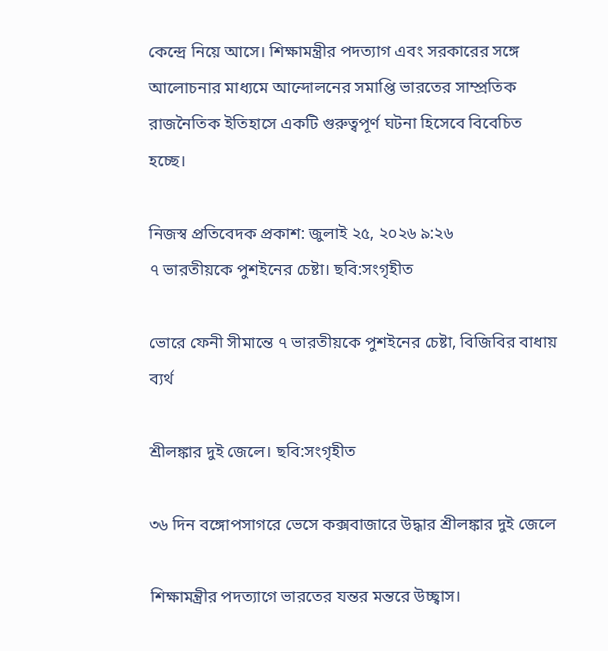কেন্দ্রে নিয়ে আসে। শিক্ষামন্ত্রীর পদত্যাগ এবং সরকারের সঙ্গে আলোচনার মাধ্যমে আন্দোলনের সমাপ্তি ভারতের সাম্প্রতিক রাজনৈতিক ইতিহাসে একটি গুরুত্বপূর্ণ ঘটনা হিসেবে বিবেচিত হচ্ছে।

নিজস্ব প্রতিবেদক প্রকাশ: জুলাই ২৫, ২০২৬ ৯:২৬
৭ ভারতীয়কে পুশইনের চেষ্টা। ছবি:সংগৃহীত

ভোরে ফেনী সীমান্তে ৭ ভারতীয়কে পুশইনের চেষ্টা, বিজিবির বাধায় ব্যর্থ

শ্রীলঙ্কার দুই জেলে। ছবি:সংগৃহীত

৩৬ দিন বঙ্গোপসাগরে ভেসে কক্সবাজারে উদ্ধার শ্রীলঙ্কার দুই জেলে

শিক্ষামন্ত্রীর পদত্যাগে ভারতের যন্তর মন্তরে উচ্ছ্বাস।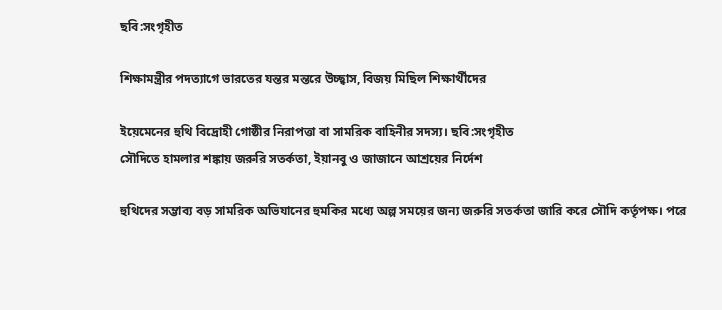ছবি:সংগৃহীত

শিক্ষামন্ত্রীর পদত্যাগে ভারতের যন্তর মন্তরে উচ্ছ্বাস, বিজয় মিছিল শিক্ষার্থীদের

ইয়েমেনের হুথি বিদ্রোহী গোষ্ঠীর নিরাপত্তা বা সামরিক বাহিনীর সদস্য। ছবি:সংগৃহীত
সৌদিতে হামলার শঙ্কায় জরুরি সতর্কতা, ইয়ানবু ও জাজানে আশ্রয়ের নির্দেশ

হুথিদের সম্ভাব্য বড় সামরিক অভিযানের হুমকির মধ্যে অল্প সময়ের জন্য জরুরি সতর্কতা জারি করে সৌদি কর্তৃপক্ষ। পরে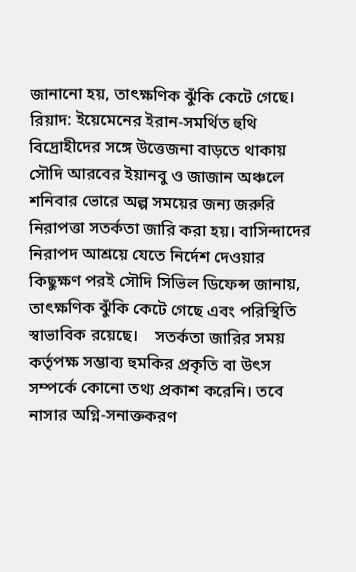জানানো হয়, তাৎক্ষণিক ঝুঁকি কেটে গেছে।   রিয়াদ: ইয়েমেনের ইরান-সমর্থিত হুথি বিদ্রোহীদের সঙ্গে উত্তেজনা বাড়তে থাকায় সৌদি আরবের ইয়ানবু ও জাজান অঞ্চলে শনিবার ভোরে অল্প সময়ের জন্য জরুরি নিরাপত্তা সতর্কতা জারি করা হয়। বাসিন্দাদের নিরাপদ আশ্রয়ে যেতে নির্দেশ দেওয়ার কিছুক্ষণ পরই সৌদি সিভিল ডিফেন্স জানায়, তাৎক্ষণিক ঝুঁকি কেটে গেছে এবং পরিস্থিতি স্বাভাবিক রয়েছে।    সতর্কতা জারির সময় কর্তৃপক্ষ সম্ভাব্য হুমকির প্রকৃতি বা উৎস সম্পর্কে কোনো তথ্য প্রকাশ করেনি। তবে নাসার অগ্নি-সনাক্তকরণ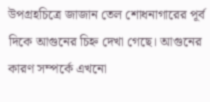উপগ্রহচিত্রে জাজান তেল শোধনাগারের পূর্ব দিকে আগুনের চিহ্ন দেখা গেছে। আগুনের কারণ সম্পর্কে এখনো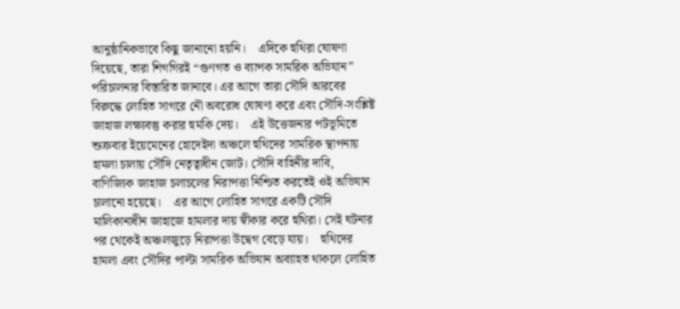আনুষ্ঠানিকভাবে কিছু জানানো হয়নি।    এদিকে হুথিরা ঘোষণা দিয়েছে, তারা শিগগিরই “গুণগত ও ব্যাপক সামরিক অভিযান” পরিচালনার বিস্তারিত জানাবে। এর আগে তারা সৌদি আরবের বিরুদ্ধে লোহিত সাগরে নৌ অবরোধ ঘোষণা করে এবং সৌদি-সংশ্লিষ্ট জাহাজ লক্ষ্যবস্তু করার হুমকি দেয়।    এই উত্তেজনার পটভূমিতে শুক্রবার ইয়েমেনের হোদেইদা অঞ্চলে হুথিদের সামরিক স্থাপনায় হামলা চালায় সৌদি নেতৃত্বাধীন জোট। সৌদি বাহিনীর দাবি, বাণিজ্যিক জাহাজ চলাচলের নিরাপত্তা নিশ্চিত করতেই ওই অভিযান চালানো হয়েছে।    এর আগে লোহিত সাগরে একটি সৌদি মালিকানাধীন জাহাজে হামলার দায় স্বীকার করে হুথিরা। সেই ঘটনার পর থেকেই অঞ্চলজুড়ে নিরাপত্তা উদ্বেগ বেড়ে যায়।    হুথিদের হামলা এবং সৌদির পাল্টা সামরিক অভিযান অব্যাহত থাকলে লোহিত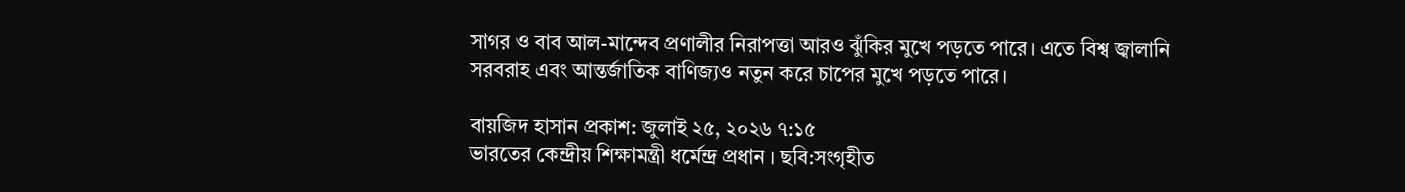সাগর ও বাব আল-মান্দেব প্রণালীর নিরাপত্তা আরও ঝুঁকির মুখে পড়তে পারে। এতে বিশ্ব জ্বালানি সরবরাহ এবং আন্তর্জাতিক বাণিজ্যও নতুন করে চাপের মুখে পড়তে পারে।

বায়জিদ হাসান প্রকাশ: জুলাই ২৫, ২০২৬ ৭:১৫
ভারতের কেন্দ্রীয় শিক্ষামন্ত্রী ধর্মেন্দ্র প্রধান । ছবি:সংগৃহীত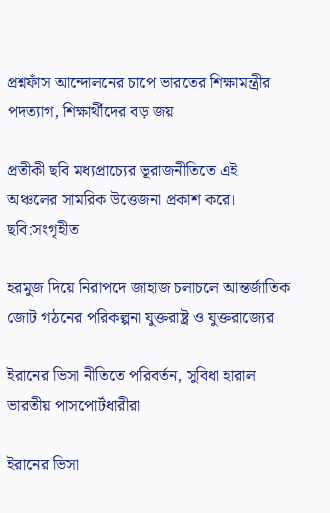প্রশ্নফাঁস আন্দোলনের চাপে ভারতের শিক্ষামন্ত্রীর পদত্যাগ, শিক্ষার্থীদের বড় জয়

প্রতীকী ছবি মধ্যপ্রাচ্যের ভূরাজনীতিতে এই অঞ্চলের সামরিক উত্তেজনা প্রকাশ করে। ছবি:সংগৃহীত

হরমুজ দিয়ে নিরাপদে জাহাজ চলাচলে আন্তর্জাতিক জোট গঠনের পরিকল্পনা যুক্তরাষ্ট্র ও যুক্তরাজ্যের

ইরানের ভিসা নীতিতে পরিবর্তন, সুবিধা হারাল ভারতীয় পাসপোর্টধারীরা

ইরানের ভিসা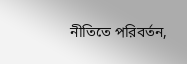নীতিতে পরিবর্তন,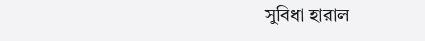সুবিধা হারাল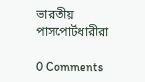ভারতীয় পাসপোর্টধারীরা

0 Comments